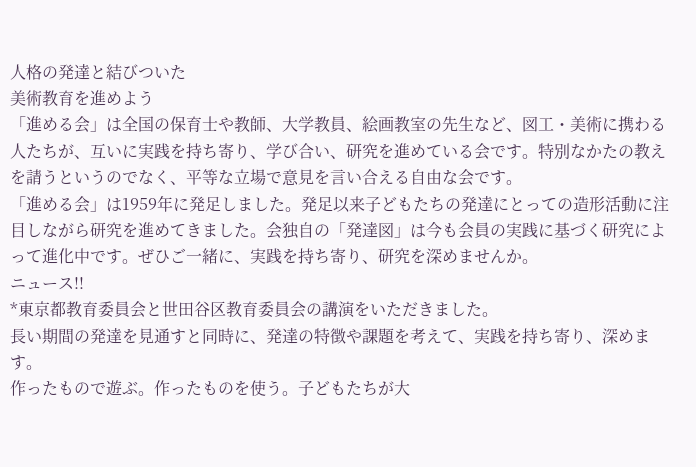人格の発達と結びついた
美術教育を進めよう
「進める会」は全国の保育士や教師、大学教員、絵画教室の先生など、図工・美術に携わる人たちが、互いに実践を持ち寄り、学び合い、研究を進めている会です。特別なかたの教えを請うというのでなく、平等な立場で意見を言い合える自由な会です。
「進める会」は1959年に発足しました。発足以来子どもたちの発達にとっての造形活動に注目しながら研究を進めてきました。会独自の「発達図」は今も会員の実践に基づく研究によって進化中です。ぜひご一緒に、実践を持ち寄り、研究を深めませんか。
ニュース!!
*東京都教育委員会と世田谷区教育委員会の講演をいただきました。
長い期間の発達を見通すと同時に、発達の特徴や課題を考えて、実践を持ち寄り、深めます。
作ったもので遊ぶ。作ったものを使う。子どもたちが大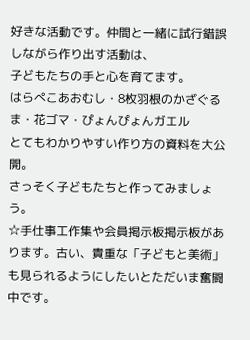好きな活動です。仲間と一緒に試行錯誤しながら作り出す活動は、
子どもたちの手と心を育てます。
はらぺこあおむし・8枚羽根のかざぐるま・花ゴマ・ぴょんぴょんガエル
とてもわかりやすい作り方の資料を大公開。
さっそく子どもたちと作ってみましょう。
☆手仕事工作集や会員掲示板掲示板があります。古い、貴重な「子どもと美術」も見られるようにしたいとただいま奮闘中です。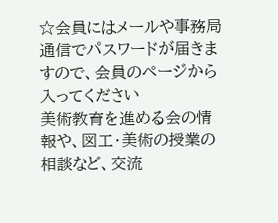☆会員にはメールや事務局通信でパスワードが届きますので、会員のページから入ってください
美術教育を進める会の情報や、図工・美術の授業の相談など、交流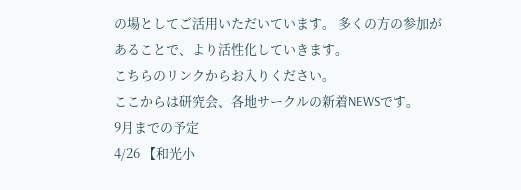の場としてご活用いただいています。 多くの方の参加があることで、より活性化していきます。
こちらのリンクからお入りください。
ここからは研究会、各地サークルの新着NEWSです。
9月までの予定
4/26 【和光小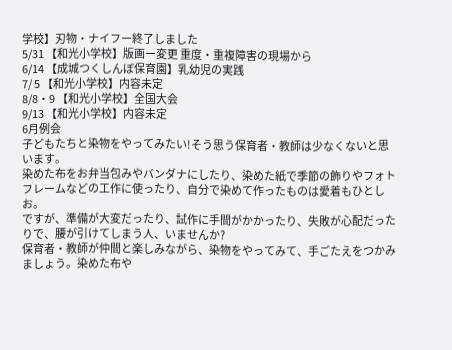学校】刃物・ナイフー終了しました
5/31 【和光小学校】版画ー変更 重度・重複障害の現場から
6/14 【成城つくしんぼ保育園】乳幼児の実践
7/ 5 【和光小学校】内容未定
8/8・9 【和光小学校】全国大会
9/13 【和光小学校】内容未定
6月例会
子どもたちと染物をやってみたい!そう思う保育者・教師は少なくないと思います。
染めた布をお弁当包みやバンダナにしたり、染めた紙で季節の飾りやフォトフレームなどの工作に使ったり、自分で染めて作ったものは愛着もひとしお。
ですが、準備が大変だったり、試作に手間がかかったり、失敗が心配だったりで、腰が引けてしまう人、いませんか?
保育者・教師が仲間と楽しみながら、染物をやってみて、手ごたえをつかみましょう。染めた布や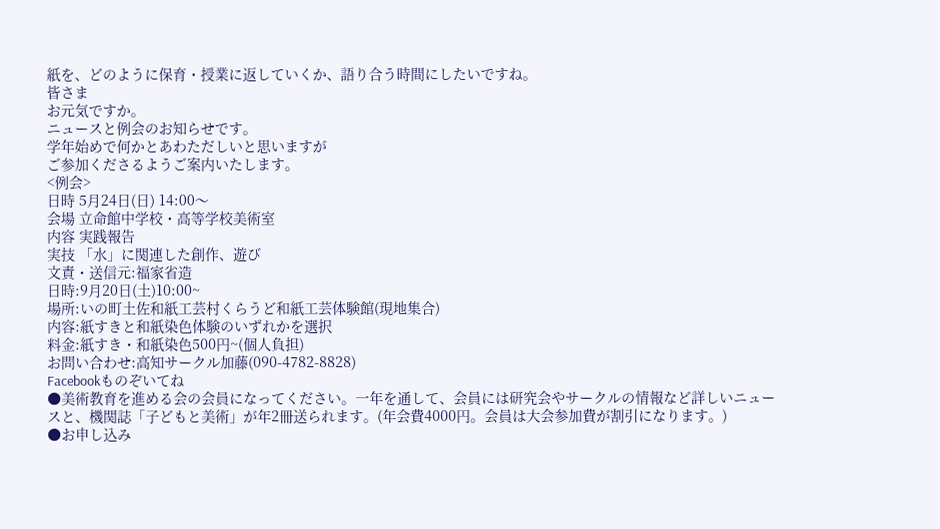紙を、どのように保育・授業に返していくか、語り合う時間にしたいですね。
皆さま
お元気ですか。
ニュースと例会のお知らせです。
学年始めで何かとあわただしいと思いますが
ご参加くださるようご案内いたします。
<例会>
日時 5月24日(日) 14:00〜
会場 立命館中学校・高等学校美術室
内容 実践報告
実技 「水」に関連した創作、遊び
文責・送信元:福家省造
日時:9月20日(土)10:00~
場所:いの町土佐和紙工芸村くらうど和紙工芸体験館(現地集合)
内容:紙すきと和紙染色体験のいずれかを選択
料金:紙すき・和紙染色500円~(個人負担)
お問い合わせ:高知サークル加藤(090-4782-8828)
Facebookものぞいてね
●美術教育を進める会の会員になってください。一年を通して、会員には研究会やサークルの情報など詳しいニュースと、機関誌「子どもと美術」が年2冊送られます。(年会費4000円。会員は大会参加費が割引になります。)
●お申し込み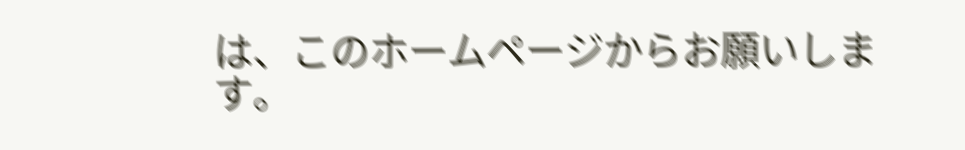は、このホームページからお願いします。